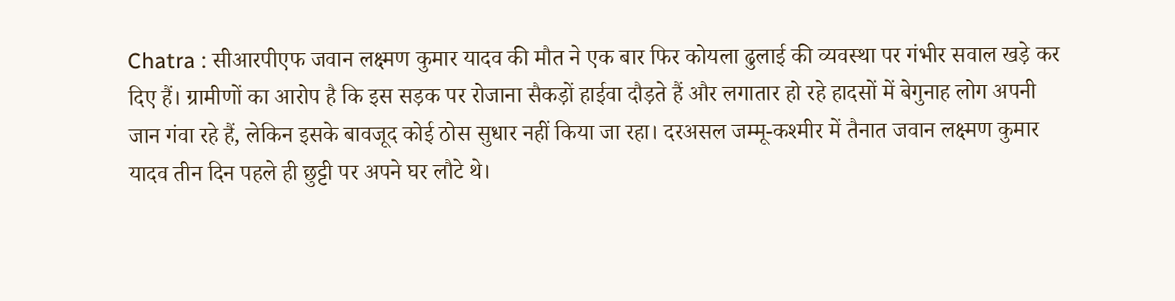Chatra : सीआरपीएफ जवान लक्ष्मण कुमार यादव की मौत ने एक बार फिर कोयला ढुलाई की व्यवस्था पर गंभीर सवाल खड़े कर दिए हैं। ग्रामीणों का आरोप है कि इस सड़क पर रोजाना सैकड़ों हाईवा दौड़ते हैं और लगातार हो रहे हादसों में बेगुनाह लोग अपनी जान गंवा रहे हैं, लेकिन इसके बावजूद कोई ठोस सुधार नहीं किया जा रहा। दरअसल जम्मू-कश्मीर में तैनात जवान लक्ष्मण कुमार यादव तीन दिन पहले ही छुट्टी पर अपने घर लौटे थे।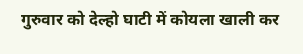गुरुवार को देल्हो घाटी में कोयला खाली कर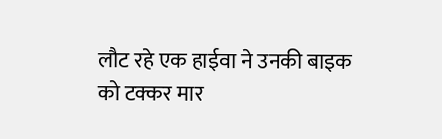लौट रहे एक हाईवा ने उनकी बाइक को टक्कर मार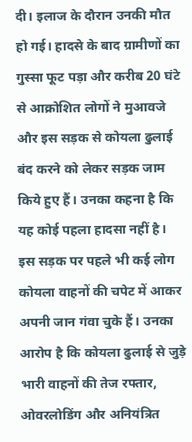दी। इलाज के दौरान उनकी मौत हो गई। हादसे के बाद ग्रामीणों का गुस्सा फूट पड़ा और करीब 20 घंटे से आक्रोशित लोगों ने मुआवजे और इस सड़क से कोयला ढुलाई बंद करने को लेकर सड़क जाम किये हुए हैं। उनका कहना है कि यह कोई पहला हादसा नहीं है। इस सड़क पर पहले भी कई लोग कोयला वाहनों की चपेट में आकर अपनी जान गंवा चुके हैं। उनका आरोप है कि कोयला ढुलाई से जुड़े भारी वाहनों की तेज रफ्तार, ओवरलोडिंग और अनियंत्रित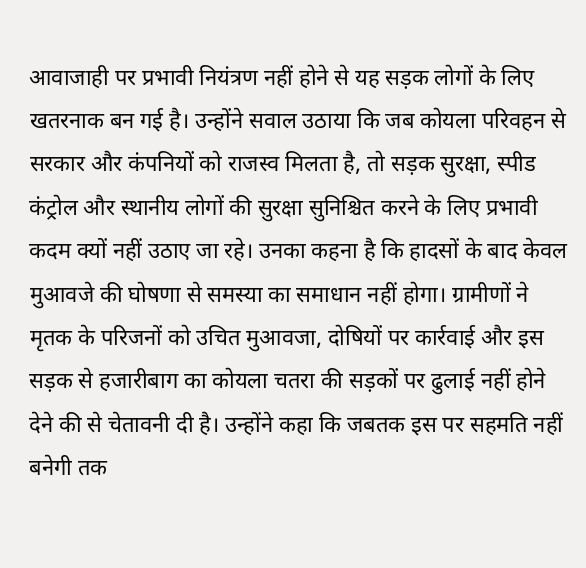आवाजाही पर प्रभावी नियंत्रण नहीं होने से यह सड़क लोगों के लिए खतरनाक बन गई है। उन्होंने सवाल उठाया कि जब कोयला परिवहन से सरकार और कंपनियों को राजस्व मिलता है, तो सड़क सुरक्षा, स्पीड कंट्रोल और स्थानीय लोगों की सुरक्षा सुनिश्चित करने के लिए प्रभावी कदम क्यों नहीं उठाए जा रहे। उनका कहना है कि हादसों के बाद केवल मुआवजे की घोषणा से समस्या का समाधान नहीं होगा। ग्रामीणों ने मृतक के परिजनों को उचित मुआवजा, दोषियों पर कार्रवाई और इस सड़क से हजारीबाग का कोयला चतरा की सड़कों पर ढुलाई नहीं होने देने की से चेतावनी दी है। उन्होंने कहा कि जबतक इस पर सहमति नहीं बनेगी तक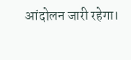आंदोलन जारी रहेगा।